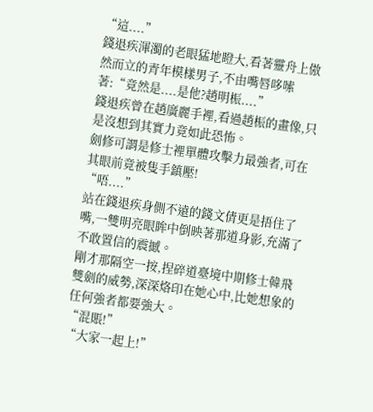“這....”
錢退疾渾濁的老眼猛地瞪大,看著靈舟上傲然而立的青年模樣男子,不由嘴唇哆嗦著:“竟然是....是他?趙明桭....”
錢退疾曾在趙廣麗手裡,看過趙桭的畫像,只是沒想到其實力竟如此恐怖。
劍修可謂是修士裡單體攻擊力最強者,可在其眼前竟被隻手鎮壓!
“唔....”
站在錢退疾身側不遠的錢文倩更是捂住了嘴,一雙明亮眼眸中倒映著那道身影,充滿了不敢置信的震撼。
剛才那隔空一按,捏碎道臺境中期修士韓飛雙劍的威勢,深深烙印在她心中,比她想象的任何強者都要強大。
“混賬!”
“大家一起上!”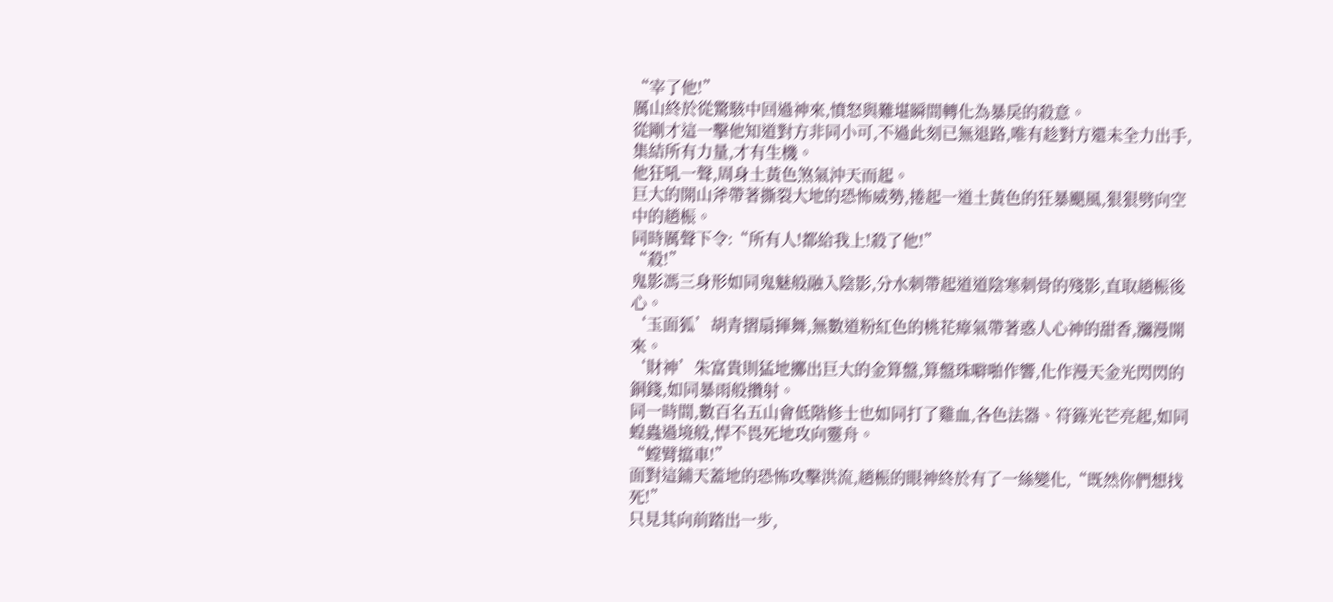“宰了他!”
厲山終於從驚駭中回過神來,憤怒與難堪瞬間轉化為暴戾的殺意。
從剛才這一擊他知道對方非同小可,不過此刻已無退路,唯有趁對方還未全力出手,集結所有力量,才有生機。
他狂吼一聲,周身土黃色煞氣沖天而起。
巨大的開山斧帶著撕裂大地的恐怖威勢,捲起一道土黃色的狂暴颶風,狠狠劈向空中的趙桭。
同時厲聲下令:“所有人!都給我上!殺了他!”
“殺!”
鬼影馮三身形如同鬼魅般融入陰影,分水刺帶起道道陰寒刺骨的殘影,直取趙桭後心。
‘玉面狐’胡青摺扇揮舞,無數道粉紅色的桃花瘴氣帶著惑人心神的甜香,瀰漫開來。
‘財神’朱富貴則猛地擲出巨大的金算盤,算盤珠噼啪作響,化作漫天金光閃閃的銅錢,如同暴雨般攢射。
同一時間,數百名五山會低階修士也如同打了雞血,各色法器、符籙光芒亮起,如同蝗蟲過境般,悍不畏死地攻向靈舟。
“螳臂擋車!”
面對這鋪天蓋地的恐怖攻擊洪流,趙桭的眼神終於有了一絲變化,“既然你們想找死!”
只見其向前踏出一步,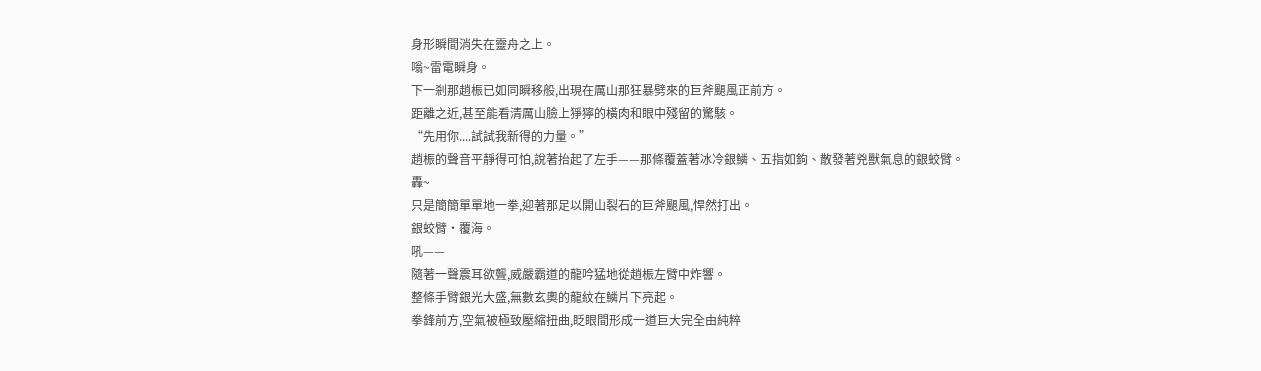身形瞬間消失在靈舟之上。
嗡~雷電瞬身。
下一剎那趙桭已如同瞬移般,出現在厲山那狂暴劈來的巨斧颶風正前方。
距離之近,甚至能看清厲山臉上猙獰的橫肉和眼中殘留的驚駭。
“先用你....試試我新得的力量。”
趙桭的聲音平靜得可怕,說著抬起了左手——那條覆蓋著冰冷銀鱗、五指如鉤、散發著兇獸氣息的銀蛟臂。
轟~
只是簡簡單單地一拳,迎著那足以開山裂石的巨斧颶風,悍然打出。
銀蛟臂·覆海。
吼——
隨著一聲震耳欲聾,威嚴霸道的龍吟猛地從趙桭左臂中炸響。
整條手臂銀光大盛,無數玄奧的龍紋在鱗片下亮起。
拳鋒前方,空氣被極致壓縮扭曲,眨眼間形成一道巨大完全由純粹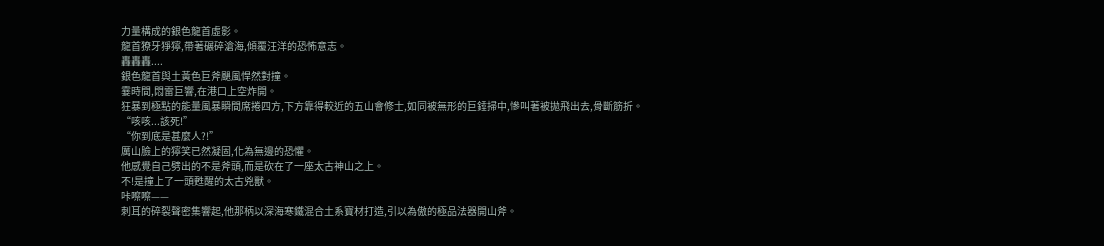力量構成的銀色龍首虛影。
龍首獠牙猙獰,帶著碾碎滄海,傾覆汪洋的恐怖意志。
轟轟轟....
銀色龍首與土黃色巨斧颶風悍然對撞。
霎時間,悶雷巨響,在港口上空炸開。
狂暴到極點的能量風暴瞬間席捲四方,下方靠得較近的五山會修士,如同被無形的巨錘掃中,慘叫著被拋飛出去,骨斷筋折。
“咳咳...該死!”
“你到底是甚麼人?!”
厲山臉上的獰笑已然凝固,化為無邊的恐懼。
他感覺自己劈出的不是斧頭,而是砍在了一座太古神山之上。
不!是撞上了一頭甦醒的太古兇獸。
咔嚓嚓——
刺耳的碎裂聲密集響起,他那柄以深海寒鐵混合土系寶材打造,引以為傲的極品法器開山斧。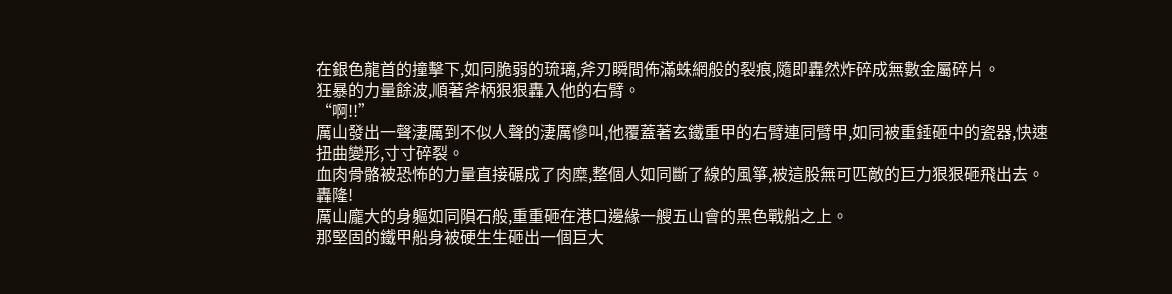在銀色龍首的撞擊下,如同脆弱的琉璃,斧刃瞬間佈滿蛛網般的裂痕,隨即轟然炸碎成無數金屬碎片。
狂暴的力量餘波,順著斧柄狠狠轟入他的右臂。
“啊!!”
厲山發出一聲淒厲到不似人聲的淒厲慘叫,他覆蓋著玄鐵重甲的右臂連同臂甲,如同被重錘砸中的瓷器,快速扭曲變形,寸寸碎裂。
血肉骨骼被恐怖的力量直接碾成了肉糜,整個人如同斷了線的風箏,被這股無可匹敵的巨力狠狠砸飛出去。
轟隆!
厲山龐大的身軀如同隕石般,重重砸在港口邊緣一艘五山會的黑色戰船之上。
那堅固的鐵甲船身被硬生生砸出一個巨大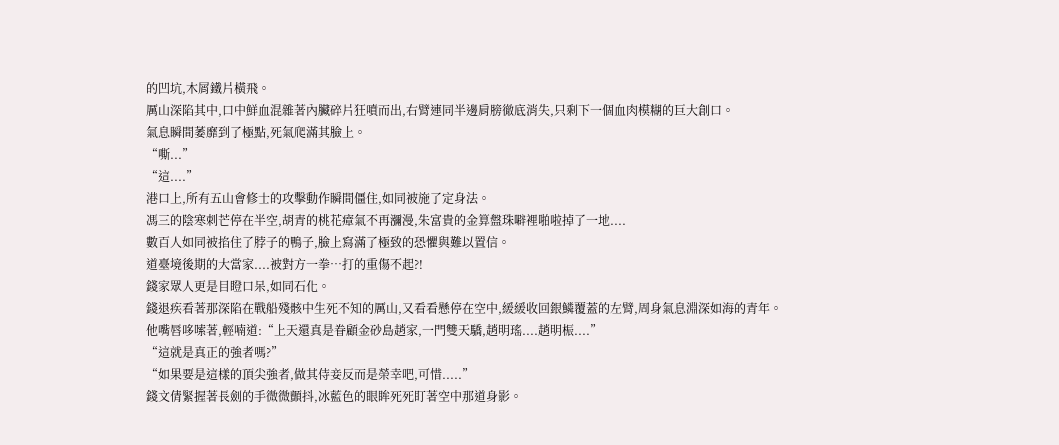的凹坑,木屑鐵片橫飛。
厲山深陷其中,口中鮮血混雜著內臟碎片狂噴而出,右臂連同半邊肩膀徹底消失,只剩下一個血肉模糊的巨大創口。
氣息瞬間萎靡到了極點,死氣爬滿其臉上。
“嘶...”
“這....”
港口上,所有五山會修士的攻擊動作瞬間僵住,如同被施了定身法。
馮三的陰寒刺芒停在半空,胡青的桃花瘴氣不再瀰漫,朱富貴的金算盤珠噼裡啪啦掉了一地....
數百人如同被掐住了脖子的鴨子,臉上寫滿了極致的恐懼與難以置信。
道臺境後期的大當家....被對方一拳…打的重傷不起?!
錢家眾人更是目瞪口呆,如同石化。
錢退疾看著那深陷在戰船殘骸中生死不知的厲山,又看看懸停在空中,緩緩收回銀鱗覆蓋的左臂,周身氣息淵深如海的青年。
他嘴唇哆嗦著,輕喃道:“上天還真是眷顧金砂島趙家,一門雙天驕,趙明瑤....趙明桭....”
“這就是真正的強者嗎?”
“如果要是這樣的頂尖強者,做其侍妾反而是榮幸吧,可惜.....”
錢文倩緊握著長劍的手微微顫抖,冰藍色的眼眸死死盯著空中那道身影。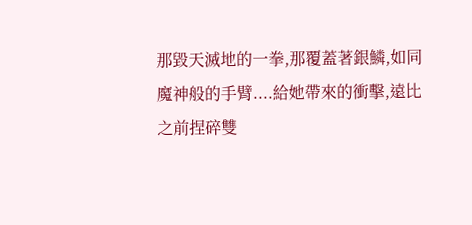那毀天滅地的一拳,那覆蓋著銀鱗,如同魔神般的手臂....給她帶來的衝擊,遠比之前捏碎雙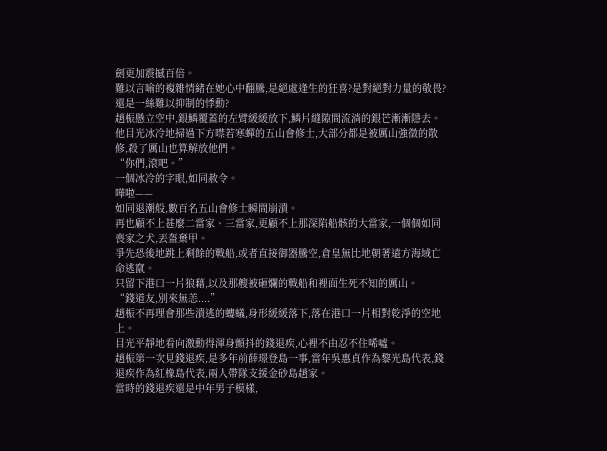劍更加震撼百倍。
難以言喻的複雜情緒在她心中翻騰,是絕處逢生的狂喜?是對絕對力量的敬畏?還是一絲難以抑制的悸動?
趙桭懸立空中,銀鱗覆蓋的左臂緩緩放下,鱗片縫隙間流淌的銀芒漸漸隱去。
他目光冰冷地掃過下方噤若寒蟬的五山會修士,大部分都是被厲山強徵的散修,殺了厲山也算解放他們。
“你們,滾吧。”
一個冰冷的字眼,如同赦令。
嘩啦——
如同退潮般,數百名五山會修士瞬間崩潰。
再也顧不上甚麼二當家、三當家,更顧不上那深陷船骸的大當家,一個個如同喪家之犬,丟盔棄甲。
爭先恐後地跳上剩餘的戰船,或者直接御器騰空,倉皇無比地朝著遠方海域亡命逃竄。
只留下港口一片狼藉,以及那艘被砸爛的戰船和裡面生死不知的厲山。
“錢道友,別來無恙....”
趙桭不再理會那些潰逃的螻蟻,身形緩緩落下,落在港口一片相對乾淨的空地上。
目光平靜地看向激動得渾身顫抖的錢退疾,心裡不由忍不住唏噓。
趙桭第一次見錢退疾,是多年前薛璟登島一事,當年吳惠貞作為黎光島代表,錢退疾作為紅橡島代表,兩人帶隊支援金砂島趙家。
當時的錢退疾還是中年男子模樣,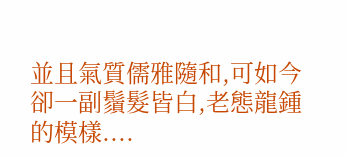並且氣質儒雅隨和,可如今卻一副鬚髮皆白,老態龍鍾的模樣....